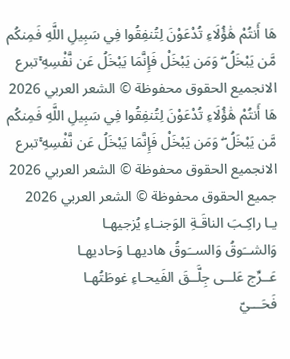هَا أَنتُمْ هَٰؤُلَاءِ تُدْعَوْنَ لِتُنفِقُوا فِي سَبِيلِ اللَّهِ فَمِنكُم مَّن يَبْخَلُ ۖ وَمَن يَبْخَلْ فَإِنَّمَا يَبْخَلُ عَن نَّفْسِهِ ۚتبرع الانجميع الحقوق محفوظة © الشعر العربي 2026
هَا أَنتُمْ هَٰؤُلَاءِ تُدْعَوْنَ لِتُنفِقُوا فِي سَبِيلِ اللَّهِ فَمِنكُم مَّن يَبْخَلُ ۖ وَمَن يَبْخَلْ فَإِنَّمَا يَبْخَلُ عَن نَّفْسِهِ ۚتبرع الانجميع الحقوق محفوظة © الشعر العربي 2026
جميع الحقوق محفوظة © الشعر العربي 2026
يـا راكِـبَ الناقَـةِ الوَجنـاءِ يُزجيهـا
وَالشــَوقُ وَالســَوقُ هاديهـا وَحاديهـا
عَــرِّج عَلــى جِلَّــقَ الفَيحـاءِ غوطَتُهـا
فَحَـــيّ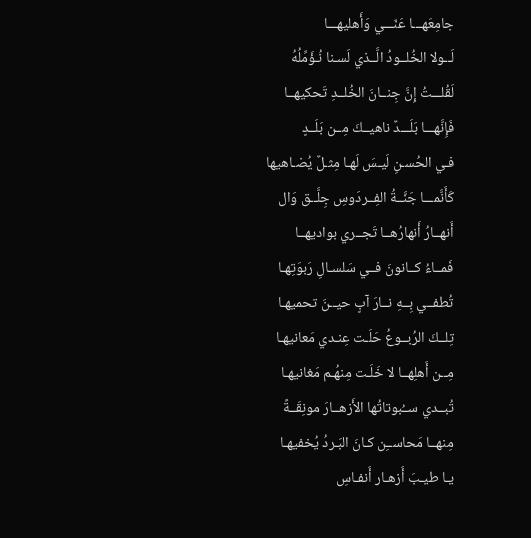جامِعَهـــا عَنّـــي وَأَهليهـــا
لَــولا الخُلــودُ الَّــذي لَسـنا نُـؤَمِّلُهُ
لَقُلـــتُ إِنَّ جِنــانَ الخُلــدِ تَحكيهــا
فَإِنَّهـــا بَلَـــدٌ ناهيــكَ مِــن بَلَــدٍ
فـي الحُسـنِ لَيـسَ لَهـا مِثـلٌ يُضـاهيها
كَأَنَّمـــا جَنَّــةُ الفِــردَوسِ جِلَّــق وَال
أَنهــارُ أَنهارُهــا تَجــري بواديهــا
فَمــاءُ كــانونَ فــي سَلسـالِ رَبوَتِهـا
تُطفــي بِــهِ نــارَ آبٍ حيــنَ تحميهـا
تِلــكَ الرُبــوعُ حَلَـت عِنـدي مَعانيهـا
مِــن أَهلِهــا لا خَلَـت مِنهُـم مَغانيهـا
تُبــدي ســُبوتاتُها الأَزهــارَ مونِقَــةً
مِنهــا مَحاســِن كـانَ البَـردُ يُخفيهـا
يـا طيـبَ أَزهـار أَنفـاسِ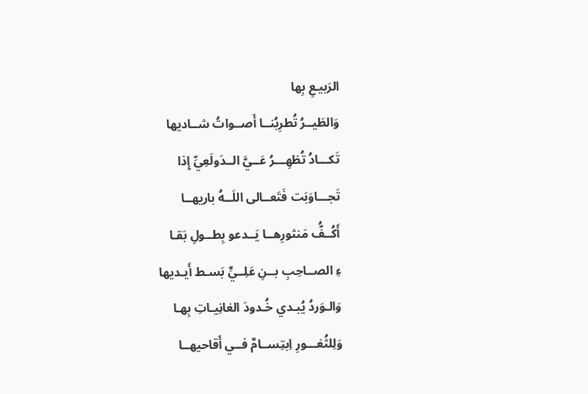الرَبيـعِ بِها
وَالطَيــرُ تُطرِبُنــا أَصــواتُ شــاديها
تَكـــادُ تُظهِـــرُ عَــيَّ الــدَولَعِيِّ إِذا
تَجـــاوَبَت فَتَعــالى اللَــهُ باريهــا
أَكُــفُّ مَنثورِهــا يَــدعو بِطــولِ بَقـا
ءِ الصــاحِبِ بــنِ عَلِــيٍّ بَسـط أَيـديها
وَالـوَردُ يُبـدي خُـدودَ الغانِيـاتِ بِهـا
وَلِلثُغـــورِ اِبتِســامٌ فــي أَقاحيهــا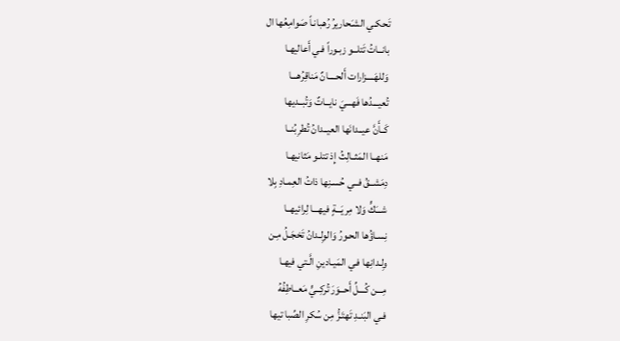تَحكـي الشـَحاريرُ رُهبانـاً صَوامِعُها ال
بانــاتُ تَتلــو زبـوراً فـي أَعاليهـا
وَللهَــــزارات أَلحــــانٌ مَناقِرُهـــا
تُعيـــدُها فَهـــيَ نايــاتٌ وَتُبــديها
كَــأَنَّ عيــدانَها العيــدانُ تُطرِبُنــا
مَنهــا المَثــالِثُ إِذ تتلـو مَثانيهـا
دِمَشــقُ فــي حُسـنِها ذاتُ العِمـادِ بِلا
شـــَكٍّ وَلا مِريَـــةٍ فيهـــا لِرائيهــا
نِسـاؤُها الحـورُ وَالوِلـدانُ تَخجَـلُ مِـن
وِلـدانِها فـي المَيـادينِ الَّـتي فيهـا
مِـــن كُـــلِّ أَحــوَرَ تُركِــيٍّ مَعــاطِفُهُ
فـي البَنـدِ تَهتَـزُّ مِن سُكرِ الصِّبا تيها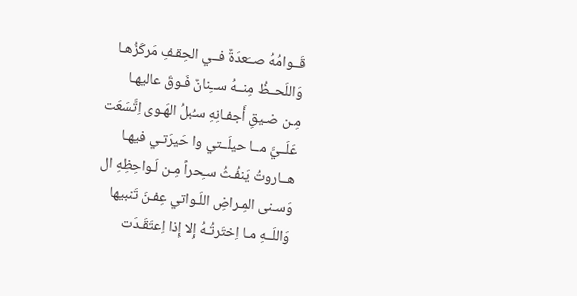قَــوامُهُ صــَعدَةٌ فــي الحِقـفِ مَركَزُهـا
وَاللَحــظُ مِنــهُ ســِنانٌ فَـوقَ عاليهـا
مِـن ضـيقِ أَجفـانِهِ سـُبلُ الهَـوى اِتَّسَعَت
عَلَــيَّ مــا حيلَــتي وا حَيرَتـي فيهـا
هــاروتُ يَنفُـثُ سـِحراً مِـن لَـواحِظِهِ ال
وَسـنى المِـراضِ اللَـواتي عِفـنَ تَنبيها
وَاللَــهِ مـا اِختَرتُـهُ إِلا إِذا اِعتَقَـدَت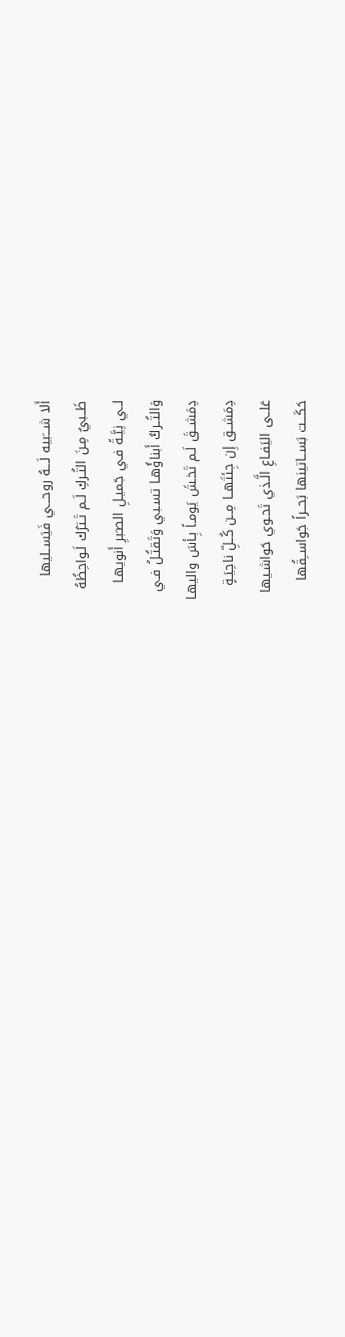أَلا شـــَبيه لَـــهُ روحـــي فَيَســليها
ظَــبيٌ مِـنَ التُـركِ لَـم تَـترُك لَـواحِظُهُ
لــي نِيَّـةً فـي جَميـلِ الصـَبرِ أَنويهـا
وَالتُــركُ أَبناؤُهـا تسـبي وَتَقتُـلُ فـي
دِمَشــقَ لَـم تَخـشَ يَومـاً بِـأسَ واليهـا
دِمَشــق إِن جِئتَهــا مِــن كُــلِّ ناحِيَـةٍ
عَلــى اليَفـاعِ الَّـذي تَحـوي حَواشـيها
حَكَـــت بَســاتينها بَحــراً جَواســِقُها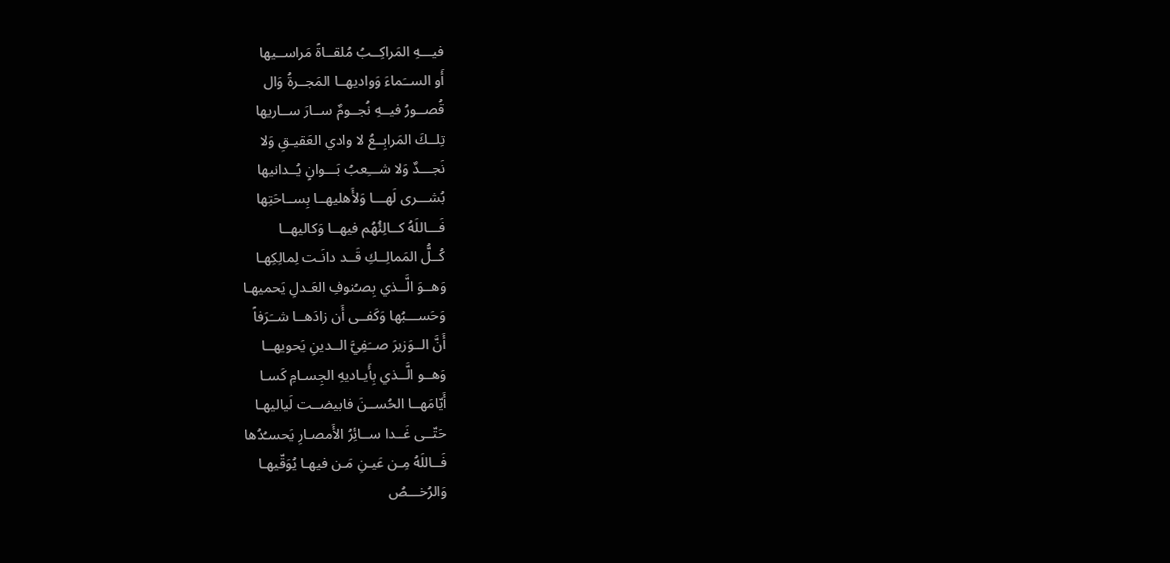فيـــهِ المَراكِــبُ مُلقــاةً مَراســيها
أَو الســَماءَ وَواديهــا المَجــرةُ وَال
قُصــورُ فيــهِ نُجــومٌ ســارَ ســاريها
تِلــكَ المَرابِــعُ لا وادي العَقيـقِ وَلا
نَجـــدٌ وَلا شـــِعبُ بَـــوانٍ يُــدانيها
بُشـــرى لَهـــا وَلأَهليهــا بِســاحَتِها
فَـــاللَهُ كــالِئُهُم فيهــا وَكاليهــا
كُــلُّ المَمالِــكِ قَــد دانَـت لِمالِكِهـا
وَهــوَ الَّــذي بِصـُنوفِ العَـدلِ يَحميهـا
وَحَســـبُها وَكَفــى أَن زادَهــا شــَرَفاً
أَنَّ الــوَزيرَ صــَفِيَّ الــدينِ يَحويهــا
وَهــو الَّــذي بِأَيـاديهِ الجِسـامِ كَسـا
أَيّامَهــا الحُســنَ فابيضــت لَياليهـا
حَتّــى غَــدا ســائِرُ الأَمصـارِ يَحسـُدُها
فَــاللَهُ مِـن عَيـنِ مَـن فيهـا يُوَقّيهـا
وَالرُخـــصُ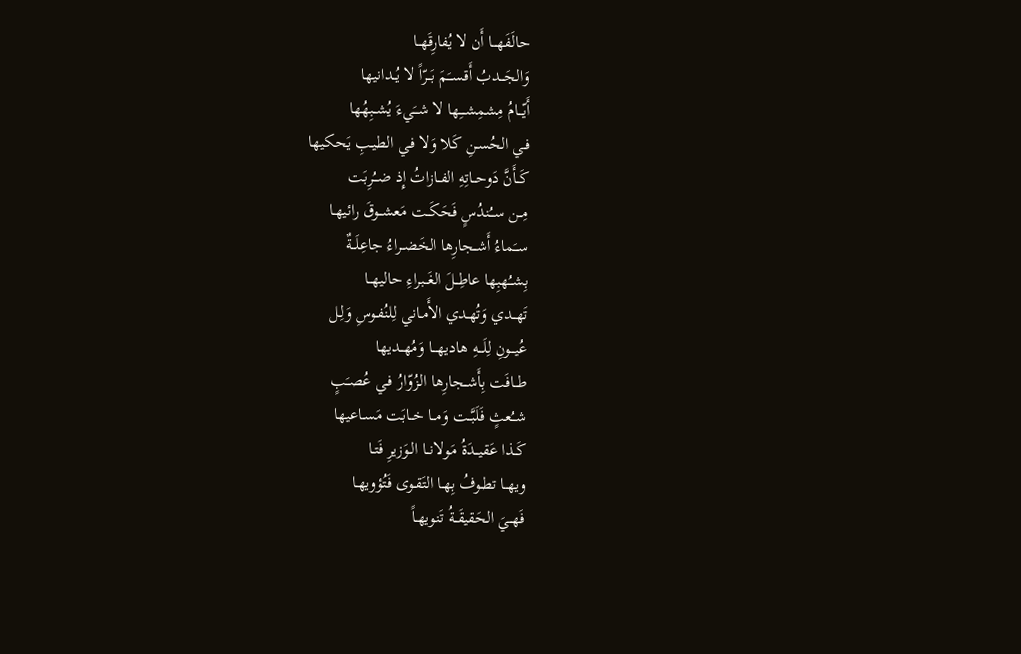حالَفَهـــا أَن لا يُفارِقَهــا
وَالجَـــدبُ أَقســَمَ بَــرّاً لا يُــدانيها
أَيّـــامُ مِشمِشـــِها لا شــَيءَ يُشــبِهُها
فـي الحُسـنِ كَلا وَلا فـي الطيـبِ يَحكيها
كَــأَنَّ دَوحــاتِهِ الفــازاتُ إِذ ضــُرِبَت
مِــن ســُندُسٍ فَحَكَــت مَعشــوقَ رائيهـا
ســَماءُ أَشــجارِها الخَضــراءُ جاعِلَــةٌ
بِشــُهبِها عاطِــلَ الغَــبراءِ حاليهــا
تَهــدي وَتُهـدي الأَمـاني لِلنُفـوسِ وَلِـل
عُيـــونِ لِلَـــهِ هاديهـــا وَمُهــديها
طــافَت بِأَشــجارِها الـزُوّارُ فـي عُصـَبٍ
شــُعثٍ فَلَبَّــت وَمــا خــابَت مَسـاعيها
كَــذا عَقيــدَةُ مَولانــا الـوَزيرِ فَتـا
ويهــا تطـوفُ بِهـا التَقـوى فَتُؤويهـا
فَهــيَ الحَقيقَــةُ تَنويهـاً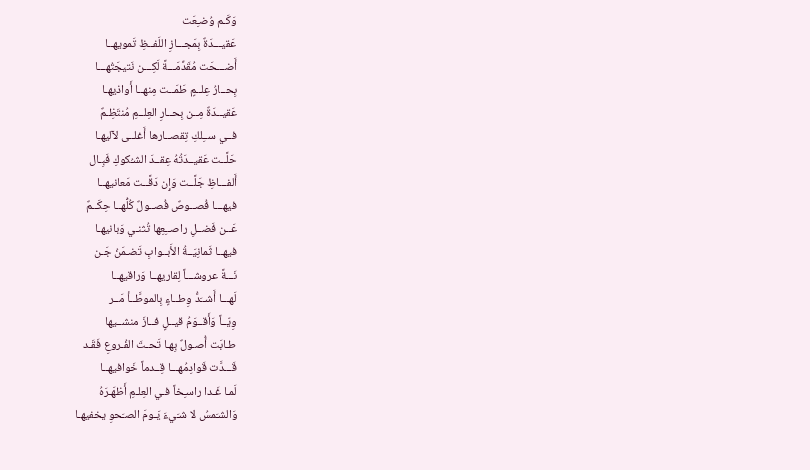وَكَـم وُضـِعَت
عَقيـــدَةٌ بِمَجـــازِ اللَفــظِ تَمويهــا
أَضـــحَت مُقَدِّمَـــةً لَكِـــن نَتيجَتُهـــا
بِحــارُ عِلــمٍ طَمَــت مِنهــا أَواذيهـا
عَقيــدَةٌ مِــن بِحــارِ العِلــمِ مُنتَظِـمٌ
فــي ســِلكِ تِقصــارها أَغلــى لآليهـا
حَلَّــت عَقيــدَتُهُ عِقــدَ الشـُكوكِ فَبِـال
أَلفـــاظِ جَلَّــت وَإِن دَقَّــت مَعانيهــا
فيهـــا فُصــوصٌ فُصــولٌ كُلُّهــا حِكَــمٌ
عَــن فَضــلِ راصــِعِها تُثنـي وَبانيهـا
فيهــا ثَمانِيَــةُ الأَبــوابِ تَضـمَنُ جَـن
نَـــةً عروشـــاً لِقاريهــا وَراقيهــا
لَهـــا أَشــَدُّ وِطــاءٍ بِالموطَّــأ مَــر
وِيّــاً وَأَقــوَمُ قيــلٍ فــازَ منشــيها
طـابَت أُصـولٌ بِهـا تَحـتَ الفُـروعِ فَقَـد
قَـــدَّت قَوادِمُهـــا قِــدماً خَوافيهــا
لَمـا غَـدا راسـِخاً فـي العِلـمِ أَظهَـرَهُ
وَالشـَمسُ لا شـَيءَ يَـومَ الصـَحوِ يخفيهـا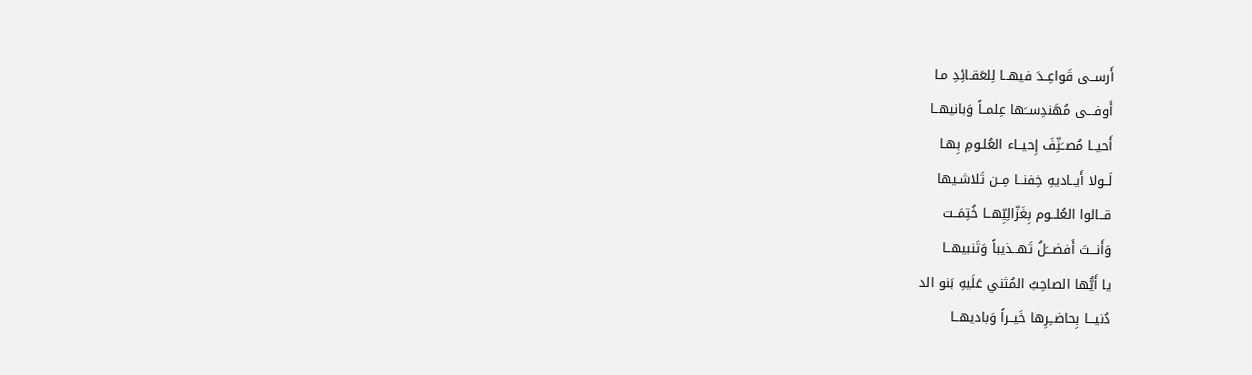أَرســى قَواعِــدَ فيهــا لِلعَقـائِدِ مـا
أَوفـــى مُهَندِســَها عِلمــاً وَبانيهــا
أَحيــا مُصــَنِّفَ إِحيــاء العُلـومِ بِهـا
لَــولا أَيــاديهِ خِفنــا مِــن تَلاشـيها
قــالوا العُلــوم بِغَزّالِيِّهــا خُتِمَــت
وَأَنـــتَ أَفضـــَلُ تَهــذيباً وَتَنبيهــا
يا أَيُّها الصاحِبُ المُثني عَلَيهِ بَنو الد
دُنيـــا بِحاضــِرِها خَيــراً وَباديهــا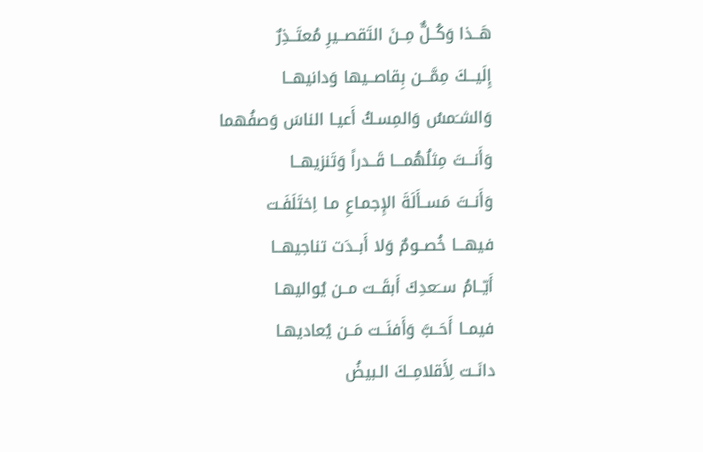هَــذا وَكُــلٌّ مِــنَ التَقصــيرِ مُعتَــذِرٌ
إِلَيـــكَ مِمَّـــن بِقاصــيها وَدانيهــا
وَالشـَمسُ وَالمِسـكُ أَعيـا الناسَ وَصفُهما
وَأَنـــتَ مِثلُهُمـــا قَــدراً وَتَنزيهــا
وَأَنــتَ مَســأَلَةَ الإِجمـاعِ مـا اِختَلَفَـت
فيهـــا خُصــومٌ وَلا أَبــدَت تناجيهــا
أَيّــامُ ســَعدِكَ أَبقَــت مــن يُواليهـا
فيمــا أَحَــبَّ وَأَفنَــت مَــن يُعاديهـا
دانَــت لِأَقلامِــكَ الـبيضُ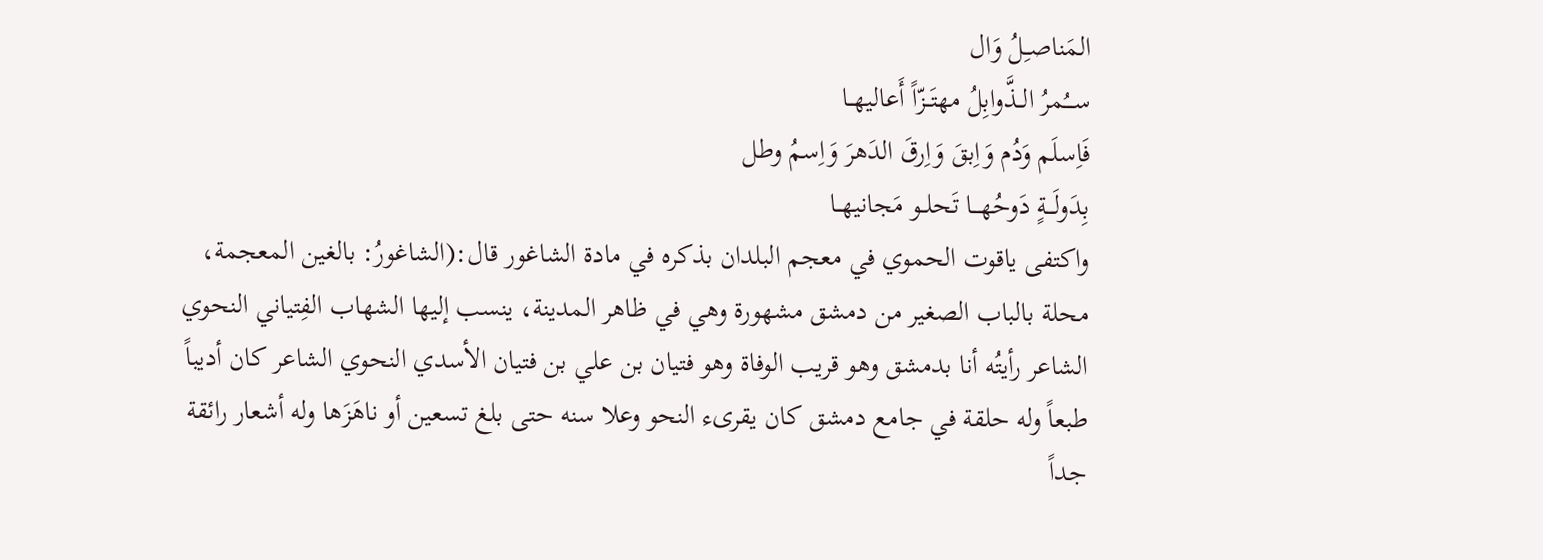المَناصـِلُ وَال
ســـُمرُ الــذَّوابِلُ مهتَــزّاً أَعاليهــا
فَاِسلَم وَدُم وَاِبقَ وَاِرقَ الدَهرَ وَاِسمُ وطل
بِدَولَـــةٍ دَوحُهـــا تَحلــو مَجانيهــا
واكتفى ياقوت الحموي في معجم البلدان بذكره في مادة الشاغور قال:(الشاغورُ: بالغين المعجمة، محلة بالباب الصغير من دمشق مشهورة وهي في ظاهر المدينة، ينسب إليها الشهاب الفِتياني النحوي الشاعر رأيتُه أنا بدمشق وهو قريب الوفاة وهو فتيان بن علي بن فتيان الأسدي النحوي الشاعر كان أديباً طبعاً وله حلقة في جامع دمشق كان يقرىء النحو وعلا سنه حتى بلغ تسعين أو ناهَزَها وله أشعار رائقة جداً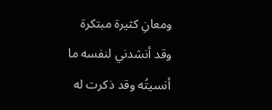ومعانِ كثيرة مبتكرة وقد أنشدني لنفسه ما أنسيتُه وقد ذكرت له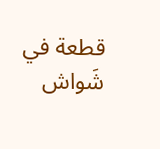قطعة في شَواش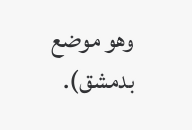وهو موضع بدمشق).